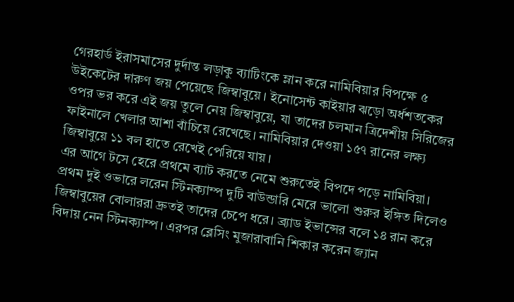গেরহার্ড ইরাসমাসের দুর্দান্ত লড়াকু ব্যাটিংকে ম্লান করে নামিবিয়ার বিপক্ষে ৫ উইকেটের দারুণ জয় পেয়েছে জিম্বাবুয়ে। ইনোসেন্ট কাইয়ার ঝড়ো অর্ধশতকের ওপর ভর করে এই জয় তুলে নেয় জিম্বাবুয়ে, যা তাদের চলমান ত্রিদেশীয় সিরিজের ফাইনালে খেলার আশা বাঁচিয়ে রেখেছে। নামিবিয়ার দেওয়া ১৫৭ রানের লক্ষ্য জিম্বাবুয়ে ১১ বল হাতে রেখেই পেরিয়ে যায়।
এর আগে টসে হেরে প্রথমে ব্যাট করতে নেমে শুরুতেই বিপদে পড়ে নামিবিয়া। প্রথম দুই ওভারে লরেন স্টিনক্যাম্প দুটি বাউন্ডারি মেরে ভালো শুরুর ইঙ্গিত দিলেও জিম্বাবুয়ের বোলাররা দ্রুতই তাদের চেপে ধরে। ব্র্যাড ইভান্সের বলে ১৪ রান করে বিদায় নেন স্টিনক্যাম্প। এরপর ব্লেসিং মুজারাবানি শিকার করেন জ্যান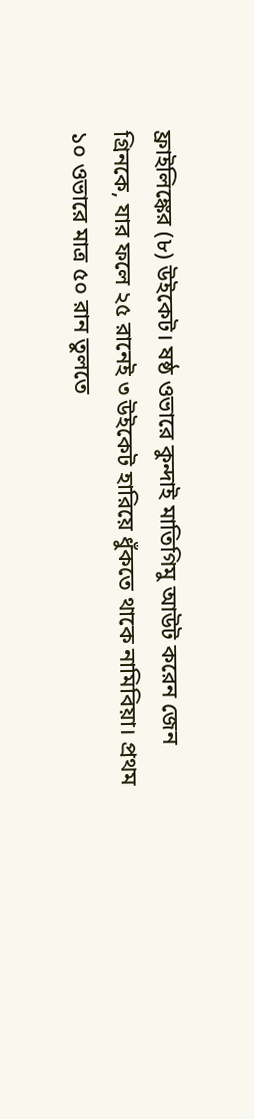ফ্রাইলিঙ্কের (৮) উইকেট। ষষ্ঠ ওভারে কুন্দাই মাতিগিমু আউট করেন জেন গ্রিনকে, যার ফলে ২৫ রানেই ৩ উইকেট হারিয়ে ধুঁকতে থাকে নামিবিয়া। প্রথম ১০ ওভারে মাত্র ৫০ রান তুলতে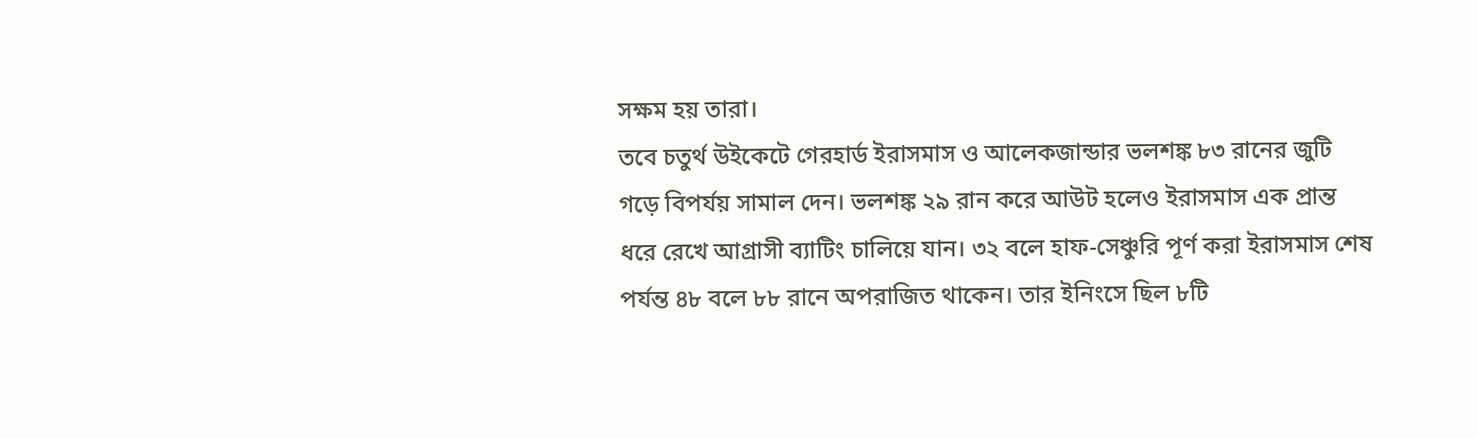সক্ষম হয় তারা।
তবে চতুর্থ উইকেটে গেরহার্ড ইরাসমাস ও আলেকজান্ডার ভলশঙ্ক ৮৩ রানের জুটি গড়ে বিপর্যয় সামাল দেন। ভলশঙ্ক ২৯ রান করে আউট হলেও ইরাসমাস এক প্রান্ত ধরে রেখে আগ্রাসী ব্যাটিং চালিয়ে যান। ৩২ বলে হাফ-সেঞ্চুরি পূর্ণ করা ইরাসমাস শেষ পর্যন্ত ৪৮ বলে ৮৮ রানে অপরাজিত থাকেন। তার ইনিংসে ছিল ৮টি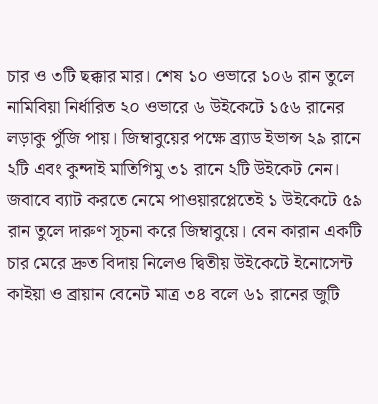চার ও ৩টি ছক্কার মার। শেষ ১০ ওভারে ১০৬ রান তুলে নামিবিয়া নির্ধারিত ২০ ওভারে ৬ উইকেটে ১৫৬ রানের লড়াকু পুঁজি পায়। জিম্বাবুয়ের পক্ষে ব্র্যাড ইভান্স ২৯ রানে ২টি এবং কুন্দাই মাতিগিমু ৩১ রানে ২টি উইকেট নেন।
জবাবে ব্যাট করতে নেমে পাওয়ারপ্লেতেই ১ উইকেটে ৫৯ রান তুলে দারুণ সূচনা করে জিম্বাবুয়ে। বেন কারান একটি চার মেরে দ্রুত বিদায় নিলেও দ্বিতীয় উইকেটে ইনোসেন্ট কাইয়া ও ব্রায়ান বেনেট মাত্র ৩৪ বলে ৬১ রানের জুটি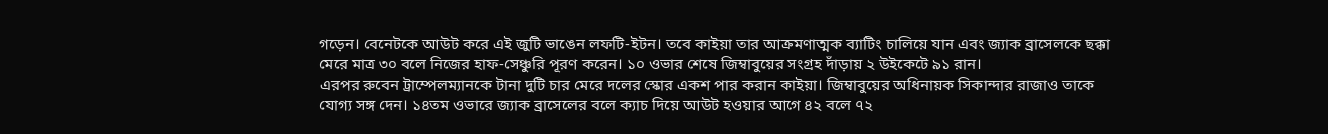গড়েন। বেনেটকে আউট করে এই জুটি ভাঙেন লফটি-ইটন। তবে কাইয়া তার আক্রমণাত্মক ব্যাটিং চালিয়ে যান এবং জ্যাক ব্রাসেলকে ছক্কা মেরে মাত্র ৩০ বলে নিজের হাফ-সেঞ্চুরি পূরণ করেন। ১০ ওভার শেষে জিম্বাবুয়ের সংগ্রহ দাঁড়ায় ২ উইকেটে ৯১ রান।
এরপর রুবেন ট্রাম্পেলম্যানকে টানা দুটি চার মেরে দলের স্কোর একশ পার করান কাইয়া। জিম্বাবুয়ের অধিনায়ক সিকান্দার রাজাও তাকে যোগ্য সঙ্গ দেন। ১৪তম ওভারে জ্যাক ব্রাসেলের বলে ক্যাচ দিয়ে আউট হওয়ার আগে ৪২ বলে ৭২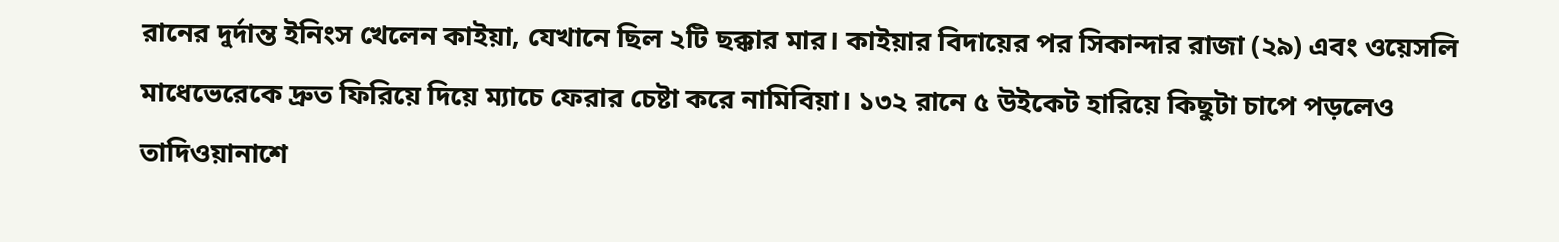রানের দুর্দান্ত ইনিংস খেলেন কাইয়া, যেখানে ছিল ২টি ছক্কার মার। কাইয়ার বিদায়ের পর সিকান্দার রাজা (২৯) এবং ওয়েসলি মাধেভেরেকে দ্রুত ফিরিয়ে দিয়ে ম্যাচে ফেরার চেষ্টা করে নামিবিয়া। ১৩২ রানে ৫ উইকেট হারিয়ে কিছুটা চাপে পড়লেও তাদিওয়ানাশে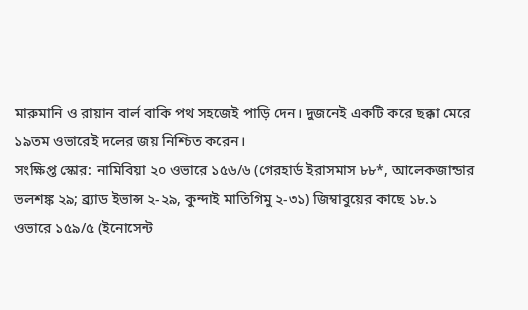মারুমানি ও রায়ান বার্ল বাকি পথ সহজেই পাড়ি দেন। দুজনেই একটি করে ছক্কা মেরে ১৯তম ওভারেই দলের জয় নিশ্চিত করেন।
সংক্ষিপ্ত স্কোর: নামিবিয়া ২০ ওভারে ১৫৬/৬ (গেরহার্ড ইরাসমাস ৮৮*, আলেকজান্ডার ভলশঙ্ক ২৯; ব্র্যাড ইভান্স ২-২৯, কুন্দাই মাতিগিমু ২-৩১) জিম্বাবুয়ের কাছে ১৮.১ ওভারে ১৫৯/৫ (ইনোসেন্ট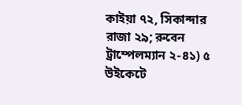কাইয়া ৭২, সিকান্দার রাজা ২৯; রুবেন ট্রাম্পেলম্যান ২-৪১) ৫ উইকেটে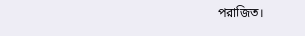পরাজিত।